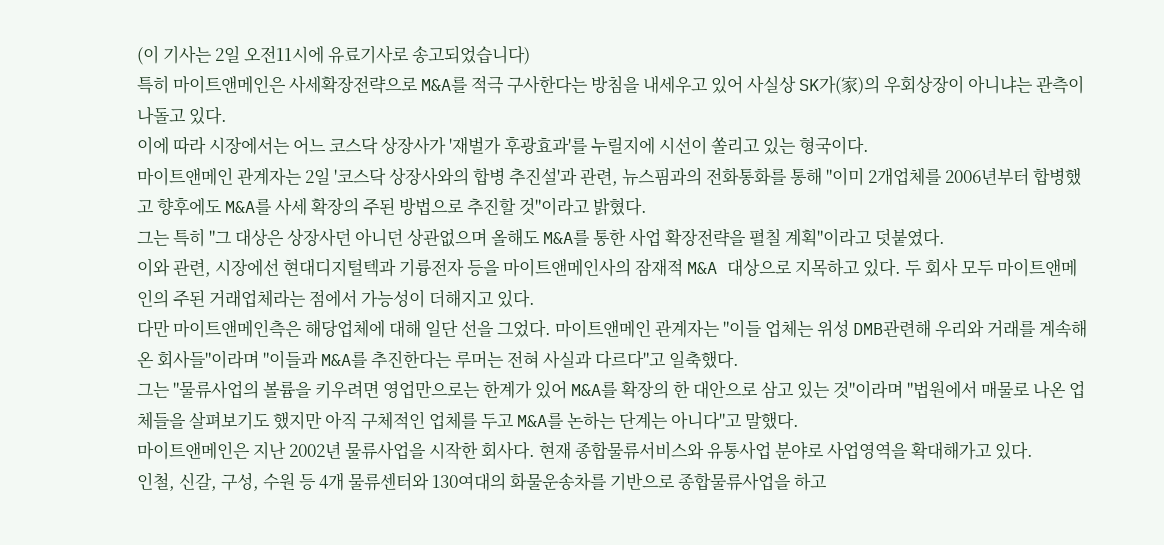(이 기사는 2일 오전11시에 유료기사로 송고되었습니다)
특히 마이트앤메인은 사세확장전략으로 M&A를 적극 구사한다는 방침을 내세우고 있어 사실상 SK가(家)의 우회상장이 아니냐는 관측이 나돌고 있다.
이에 따라 시장에서는 어느 코스닥 상장사가 '재벌가 후광효과'를 누릴지에 시선이 쏠리고 있는 형국이다.
마이트앤메인 관계자는 2일 '코스닥 상장사와의 합병 추진설'과 관련, 뉴스핌과의 전화통화를 통해 "이미 2개업체를 2006년부터 합병했고 향후에도 M&A를 사세 확장의 주된 방법으로 추진할 것"이라고 밝혔다.
그는 특히 "그 대상은 상장사던 아니던 상관없으며 올해도 M&A를 통한 사업 확장전략을 펼칠 계획"이라고 덧붙였다.
이와 관련, 시장에선 현대디지털텍과 기륭전자 등을 마이트앤메인사의 잠재적 M&A 대상으로 지목하고 있다. 두 회사 모두 마이트앤메인의 주된 거래업체라는 점에서 가능성이 더해지고 있다.
다만 마이트앤메인측은 해당업체에 대해 일단 선을 그었다. 마이트앤메인 관계자는 "이들 업체는 위성 DMB관련해 우리와 거래를 계속해 온 회사들"이라며 "이들과 M&A를 추진한다는 루머는 전혀 사실과 다르다"고 일축했다.
그는 "물류사업의 볼륨을 키우려면 영업만으로는 한계가 있어 M&A를 확장의 한 대안으로 삼고 있는 것"이라며 "법원에서 매물로 나온 업체들을 살펴보기도 했지만 아직 구체적인 업체를 두고 M&A를 논하는 단계는 아니다"고 말했다.
마이트앤메인은 지난 2002년 물류사업을 시작한 회사다. 현재 종합물류서비스와 유통사업 분야로 사업영역을 확대해가고 있다.
인철, 신갈, 구성, 수원 등 4개 물류센터와 130여대의 화물운송차를 기반으로 종합물류사업을 하고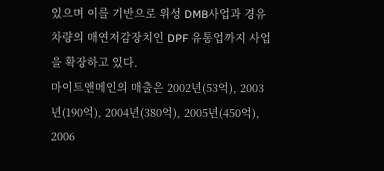있으며 이를 기반으로 위성 DMB사업과 경유 차량의 매연저감장치인 DPF 유통업까지 사업을 확장하고 있다.
마이트앤메인의 매출은 2002년(53억), 2003년(190억), 2004년(380억), 2005년(450억), 2006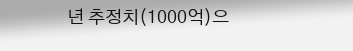년 추정치(1000억)으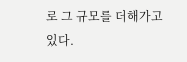로 그 규모를 더해가고 있다.